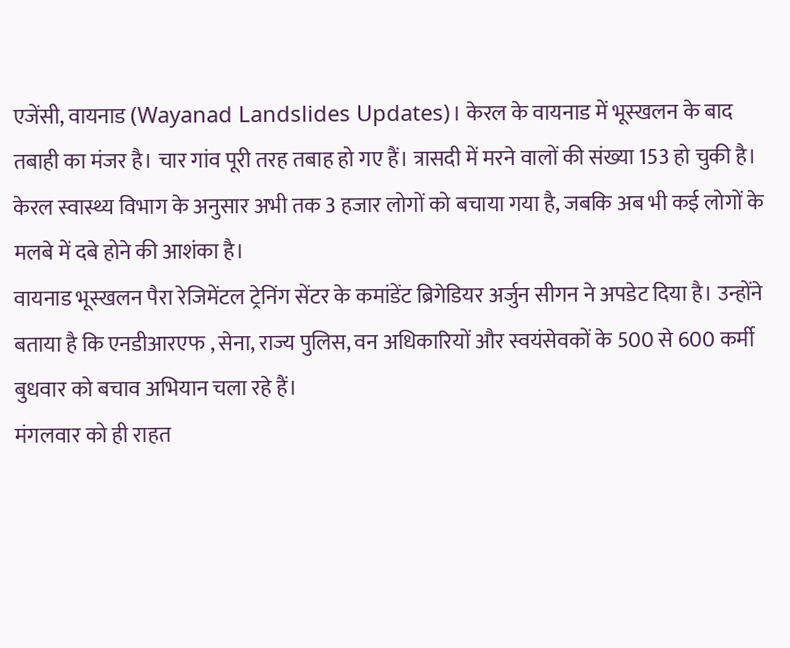एजेंसी, वायनाड (Wayanad Landslides Updates)। केरल के वायनाड में भूस्खलन के बाद तबाही का मंजर है। चार गांव पूरी तरह तबाह हो गए हैं। त्रासदी में मरने वालों की संख्या 153 हो चुकी है। केरल स्वास्थ्य विभाग के अनुसार अभी तक 3 हजार लोगों को बचाया गया है, जबकि अब भी कई लोगों के मलबे में दबे होने की आशंका है।
वायनाड भूस्खलन पैरा रेजिमेंटल ट्रेनिंग सेंटर के कमांडेंट ब्रिगेडियर अर्जुन सीगन ने अपडेट दिया है। उन्होंने बताया है कि एनडीआरएफ , सेना, राज्य पुलिस, वन अधिकारियों और स्वयंसेवकों के 500 से 600 कर्मी बुधवार को बचाव अभियान चला रहे हैं।
मंगलवार को ही राहत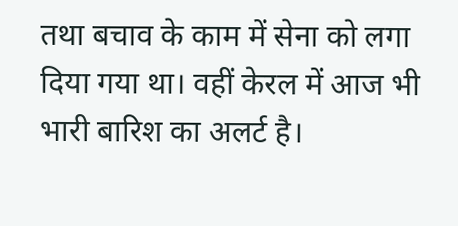तथा बचाव के काम में सेना को लगा दिया गया था। वहीं केरल में आज भी भारी बारिश का अलर्ट है।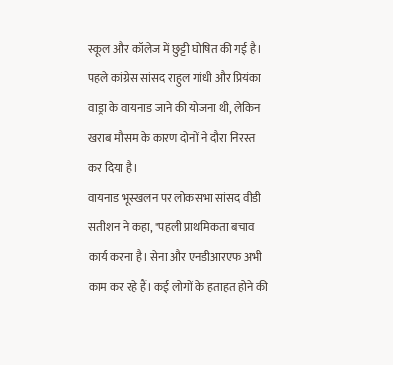स्कूल और कॉलेज में छुट्टी घोषित की गई है। पहले कांग्रेस सांसद राहुल गांधी और प्रियंका वाड्रा के वायनाड जाने की योजना थी, लेकिन खराब मौसम के कारण दोनों ने दौरा निरस्त कर दिया है।
वायनाड भूस्खलन पर लोकसभा सांसद वीडी सतीशन ने कहा, "पहली प्राथमिकता बचाव कार्य करना है। सेना और एनडीआरएफ अभी काम कर रहे हैं। कई लोगों के हताहत होने की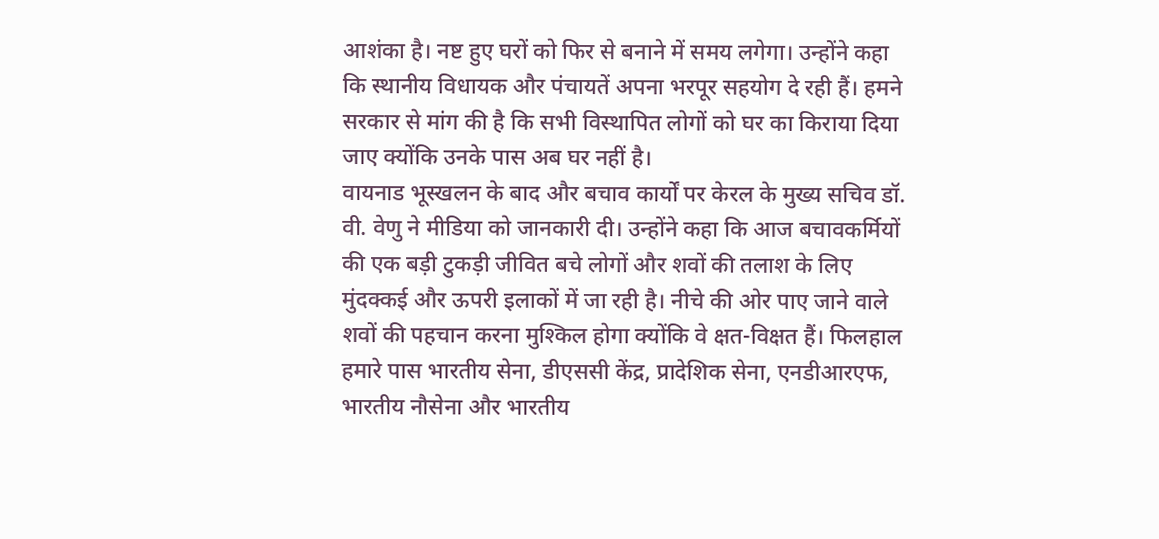आशंका है। नष्ट हुए घरों को फिर से बनाने में समय लगेगा। उन्होंने कहा कि स्थानीय विधायक और पंचायतें अपना भरपूर सहयोग दे रही हैं। हमने सरकार से मांग की है कि सभी विस्थापित लोगों को घर का किराया दिया जाए क्योंकि उनके पास अब घर नहीं है।
वायनाड भूस्खलन के बाद और बचाव कार्यों पर केरल के मुख्य सचिव डॉ. वी. वेणु ने मीडिया को जानकारी दी। उन्होंने कहा कि आज बचावकर्मियों की एक बड़ी टुकड़ी जीवित बचे लोगों और शवों की तलाश के लिए मुंदक्कई और ऊपरी इलाकों में जा रही है। नीचे की ओर पाए जाने वाले शवों की पहचान करना मुश्किल होगा क्योंकि वे क्षत-विक्षत हैं। फिलहाल हमारे पास भारतीय सेना, डीएससी केंद्र, प्रादेशिक सेना, एनडीआरएफ, भारतीय नौसेना और भारतीय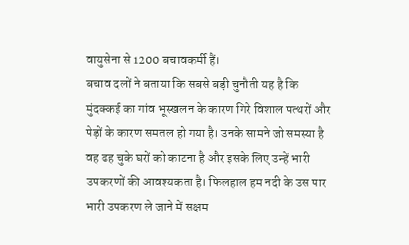वायुसेना से 1200 बचावकर्मी हैं।
बचाव दलों ने बताया कि सबसे बड़ी चुनौती यह है कि मुंदक्कई का गांव भूस्खलन के कारण गिरे विशाल पत्थरों और पेड़ों के कारण समतल हो गया है। उनके सामने जो समस्या है वह ढह चुके घरों को काटना है और इसके लिए उन्हें भारी उपकरणों की आवश्यकता है। फिलहाल हम नदी के उस पार भारी उपकरण ले जाने में सक्षम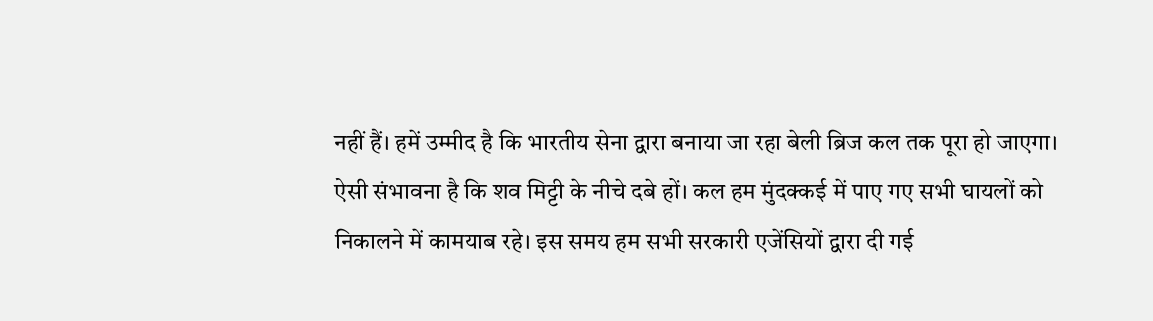नहीं हैं। हमें उम्मीद है कि भारतीय सेना द्वारा बनाया जा रहा बेली ब्रिज कल तक पूरा हो जाएगा।
ऐसी संभावना है कि शव मिट्टी के नीचे दबे हों। कल हम मुंदक्कई में पाए गए सभी घायलों को निकालने में कामयाब रहे। इस समय हम सभी सरकारी एजेंसियों द्वारा दी गई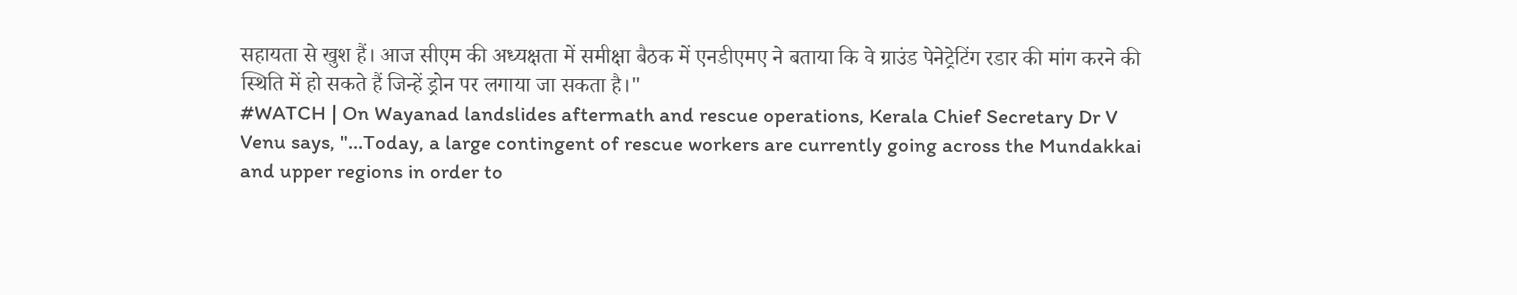सहायता से खुश हैं। आज सीएम की अध्यक्षता में समीक्षा बैठक में एनडीएमए ने बताया कि वे ग्राउंड पेनेट्रेटिंग रडार की मांग करने की स्थिति में हो सकते हैं जिन्हें ड्रोन पर लगाया जा सकता है।"
#WATCH | On Wayanad landslides aftermath and rescue operations, Kerala Chief Secretary Dr V Venu says, "...Today, a large contingent of rescue workers are currently going across the Mundakkai and upper regions in order to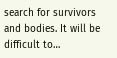search for survivors and bodies. It will be difficult to…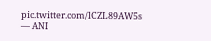pic.twitter.com/lCZL89AW5s
— ANI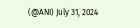(@ANI) July 31, 2024